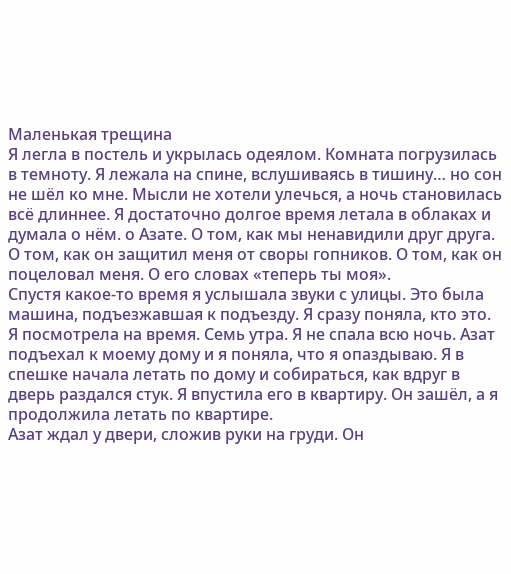Маленькая трещина
Я легла в постель и укрылась одеялом. Комната погрузилась в темноту. Я лежала на спине, вслушиваясь в тишину… но сон не шёл ко мне. Мысли не хотели улечься, а ночь становилась всё длиннее. Я достаточно долгое время летала в облаках и думала о нём. о Азате. О том, как мы ненавидили друг друга. О том, как он защитил меня от своры гопников. О том, как он поцеловал меня. О его словах «теперь ты моя».
Спустя какое-то время я услышала звуки с улицы. Это была машина, подъезжавшая к подъезду. Я сразу поняла, кто это.
Я посмотрела на время. Семь утра. Я не спала всю ночь. Азат подъехал к моему дому и я поняла, что я опаздываю. Я в спешке начала летать по дому и собираться, как вдруг в дверь раздался стук. Я впустила его в квартиру. Он зашёл, а я продолжила летать по квартире.
Азат ждал у двери, сложив руки на груди. Он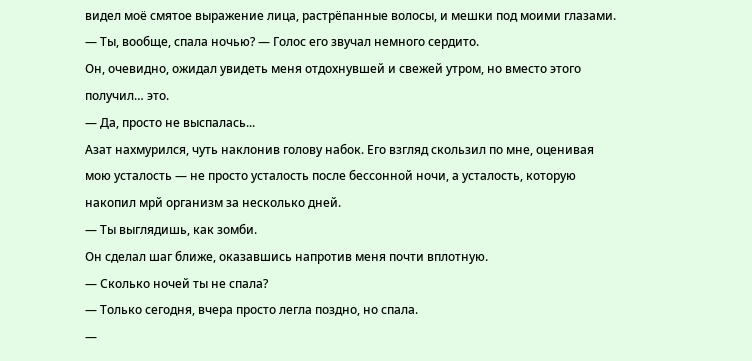видел моё смятое выражение лица, растрёпанные волосы, и мешки под моими глазами.
— Ты, вообще, спала ночью? — Голос его звучал немного сердито.
Он, очевидно, ожидал увидеть меня отдохнувшей и свежей утром, но вместо этого получил… это.
— Да, просто не выспалась...
Азат нахмурился, чуть наклонив голову набок. Его взгляд скользил по мне, оценивая мою усталость — не просто усталость после бессонной ночи, а усталость, которую накопил мрй организм за несколько дней.
— Ты выглядишь, как зомби.
Он сделал шаг ближе, оказавшись напротив меня почти вплотную.
— Сколько ночей ты не спала?
— Только сегодня, вчера просто легла поздно, но спала.
—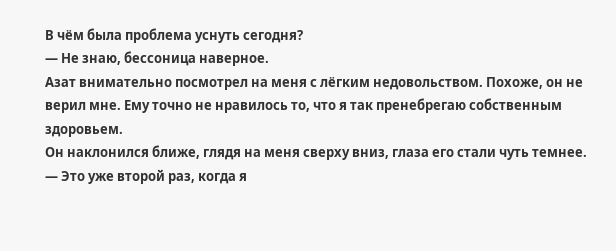В чём была проблема уснуть сегодня?
— Не знаю, бессоница наверное.
Азат внимательно посмотрел на меня с лёгким недовольством. Похоже, он не верил мне. Ему точно не нравилось то, что я так пренебрегаю собственным здоровьем.
Он наклонился ближе, глядя на меня сверху вниз, глаза его стали чуть темнее.
— Это уже второй раз, когда я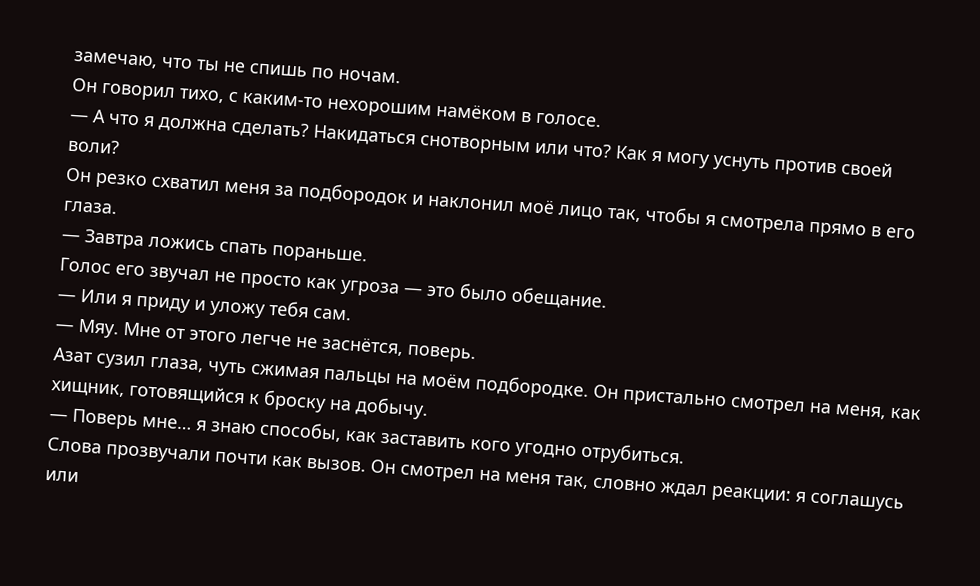замечаю, что ты не спишь по ночам.
Он говорил тихо, с каким-то нехорошим намёком в голосе.
— А что я должна сделать? Накидаться снотворным или что? Как я могу уснуть против своей воли?
Он резко схватил меня за подбородок и наклонил моё лицо так, чтобы я смотрела прямо в его глаза.
— Завтра ложись спать пораньше.
Голос его звучал не просто как угроза — это было обещание.
— Или я приду и уложу тебя сам.
— Мяу. Мне от этого легче не заснётся, поверь.
Азат сузил глаза, чуть сжимая пальцы на моём подбородке. Он пристально смотрел на меня, как хищник, готовящийся к броску на добычу.
— Поверь мне… я знаю способы, как заставить кого угодно отрубиться.
Слова прозвучали почти как вызов. Он смотрел на меня так, словно ждал реакции: я соглашусь или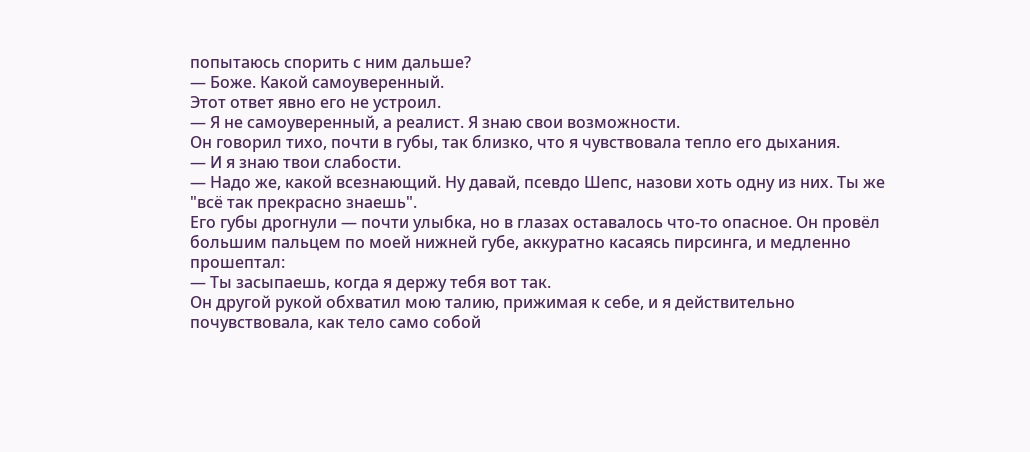попытаюсь спорить с ним дальше?
— Боже. Какой самоуверенный.
Этот ответ явно его не устроил.
— Я не самоуверенный, а реалист. Я знаю свои возможности.
Он говорил тихо, почти в губы, так близко, что я чувствовала тепло его дыхания.
— И я знаю твои слабости.
— Надо же, какой всезнающий. Ну давай, псевдо Шепс, назови хоть одну из них. Ты же "всё так прекрасно знаешь".
Его губы дрогнули — почти улыбка, но в глазах оставалось что-то опасное. Он провёл большим пальцем по моей нижней губе, аккуратно касаясь пирсинга, и медленно прошептал:
— Ты засыпаешь, когда я держу тебя вот так.
Он другой рукой обхватил мою талию, прижимая к себе, и я действительно почувствовала, как тело само собой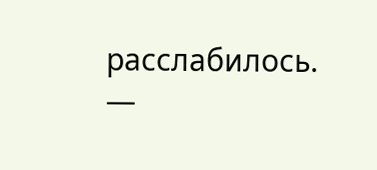расслабилось.
—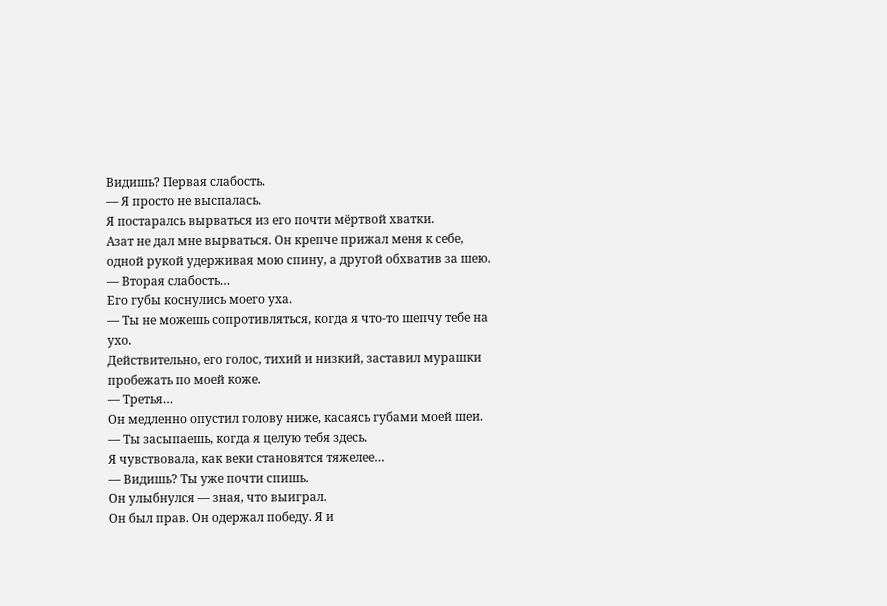Видишь? Первая слабость.
— Я просто не выспалась.
Я постаралсь вырваться из его почти мёртвой хватки.
Азат не дал мне вырваться. Он крепче прижал меня к себе, одной рукой удерживая мою спину, а другой обхватив за шею.
— Вторая слабость…
Его губы коснулись моего уха.
— Ты не можешь сопротивляться, когда я что-то шепчу тебе на ухо.
Действительно, его голос, тихий и низкий, заставил мурашки пробежать по моей коже.
— Третья…
Он медленно опустил голову ниже, касаясь губами моей шеи.
— Ты засыпаешь, когда я целую тебя здесь.
Я чувствовала, как веки становятся тяжелее…
— Видишь? Ты уже почти спишь.
Он улыбнулся — зная, что выиграл.
Он был прав. Он одержал победу. Я и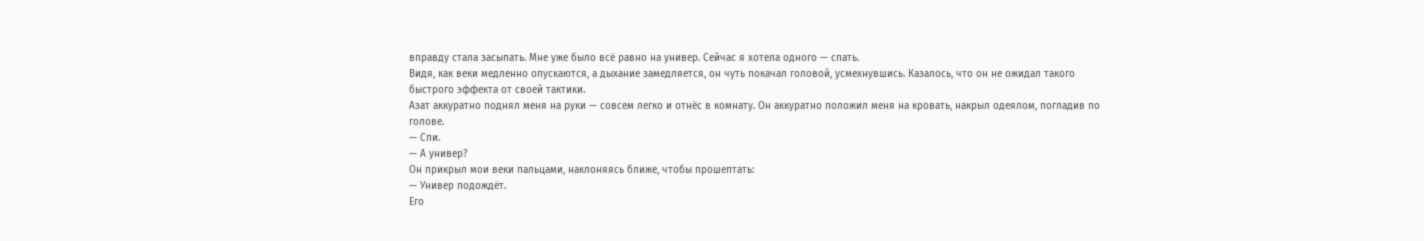вправду стала засыпать. Мне уже было всё равно на универ. Сейчас я хотела одного — спать.
Видя, как веки медленно опускаются, а дыхание замедляется, он чуть покачал головой, усмехнувшись. Казалось, что он не ожидал такого быстрого эффекта от своей тактики.
Азат аккуратно поднял меня на руки — совсем легко и отнёс в комнату. Он аккуратно положил меня на кровать, накрыл одеялом, погладив по голове.
— Спи.
— А универ?
Он прикрыл мои веки пальцами, наклоняясь ближе, чтобы прошептать:
— Универ подождёт.
Его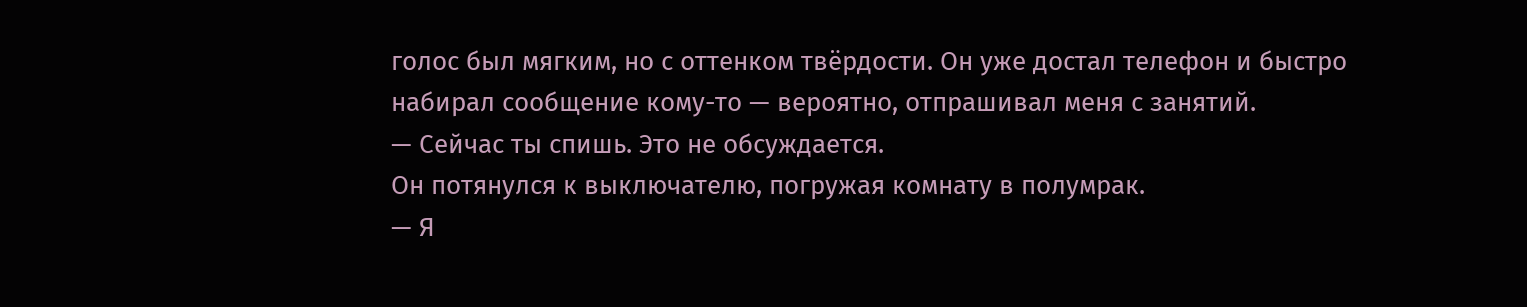голос был мягким, но с оттенком твёрдости. Он уже достал телефон и быстро набирал сообщение кому-то — вероятно, отпрашивал меня с занятий.
— Сейчас ты спишь. Это не обсуждается.
Он потянулся к выключателю, погружая комнату в полумрак.
— Я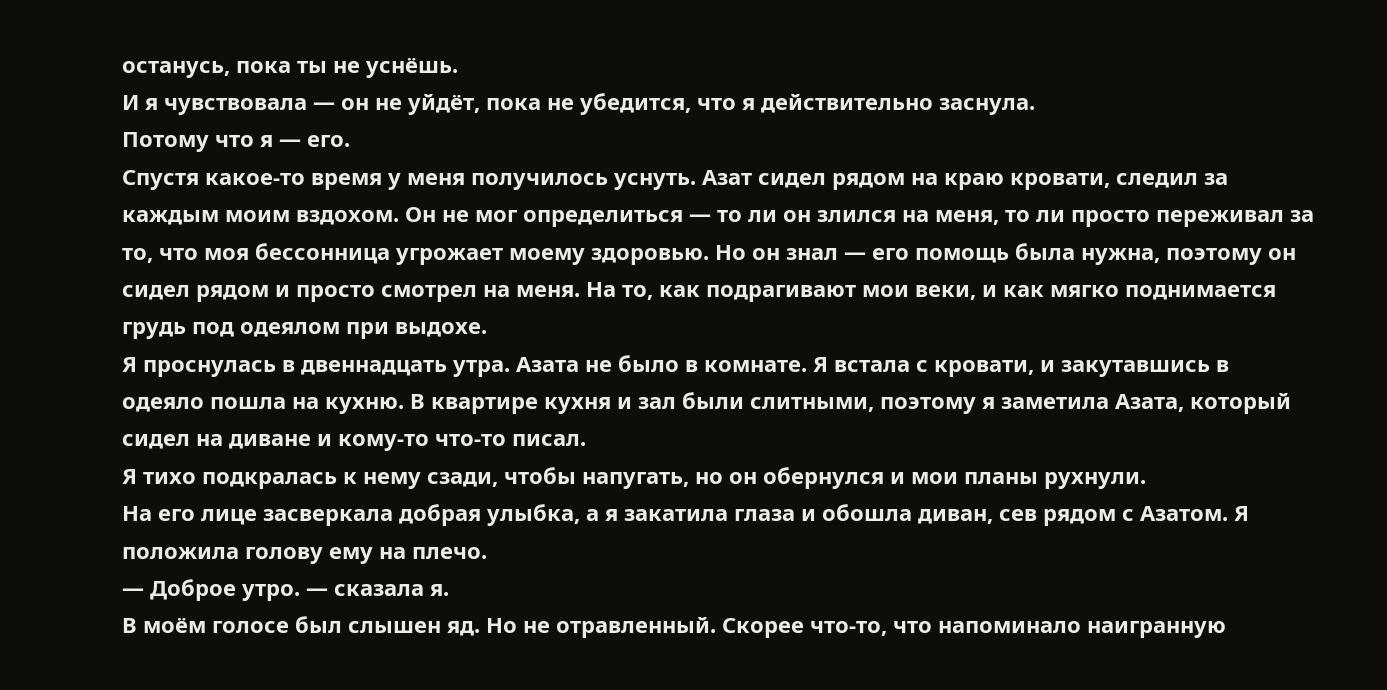останусь, пока ты не уснёшь.
И я чувствовала — он не уйдёт, пока не убедится, что я действительно заснула.
Потому что я — его.
Спустя какое-то время у меня получилось уснуть. Азат сидел рядом на краю кровати, следил за каждым моим вздохом. Он не мог определиться — то ли он злился на меня, то ли просто переживал за то, что моя бессонница угрожает моему здоровью. Но он знал — его помощь была нужна, поэтому он сидел рядом и просто смотрел на меня. На то, как подрагивают мои веки, и как мягко поднимается грудь под одеялом при выдохе.
Я проснулась в двеннадцать утра. Азата не было в комнате. Я встала с кровати, и закутавшись в одеяло пошла на кухню. В квартире кухня и зал были слитными, поэтому я заметила Азата, который сидел на диване и кому-то что-то писал.
Я тихо подкралась к нему сзади, чтобы напугать, но он обернулся и мои планы рухнули.
На его лице засверкала добрая улыбка, а я закатила глаза и обошла диван, сев рядом с Азатом. Я положила голову ему на плечо.
— Доброе утро. — сказала я.
В моём голосе был слышен яд. Но не отравленный. Скорее что-то, что напоминало наигранную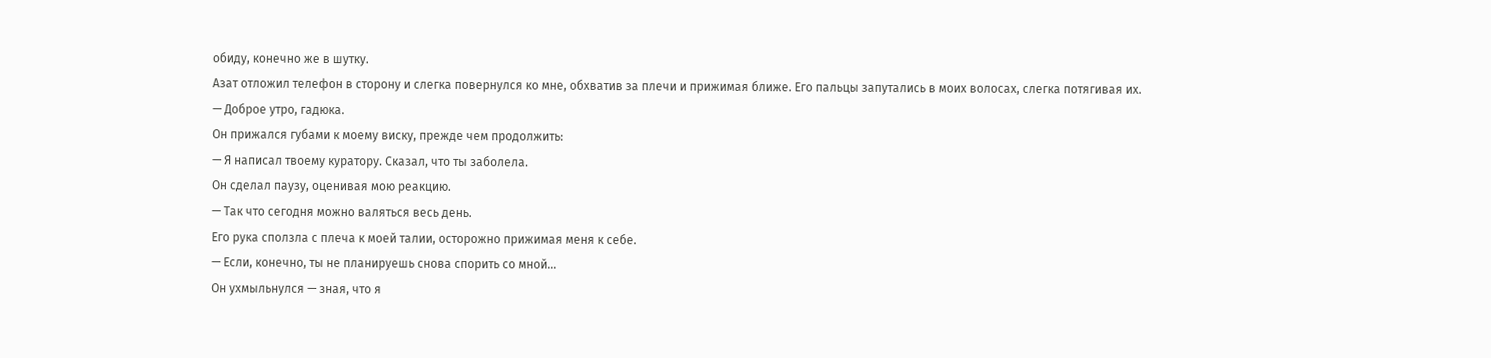обиду, конечно же в шутку.
Азат отложил телефон в сторону и слегка повернулся ко мне, обхватив за плечи и прижимая ближе. Его пальцы запутались в моих волосах, слегка потягивая их.
— Доброе утро, гадюка.
Он прижался губами к моему виску, прежде чем продолжить:
— Я написал твоему куратору. Сказал, что ты заболела.
Он сделал паузу, оценивая мою реакцию.
— Так что сегодня можно валяться весь день.
Его рука сползла с плеча к моей талии, осторожно прижимая меня к себе.
— Если, конечно, ты не планируешь снова спорить со мной…
Он ухмыльнулся — зная, что я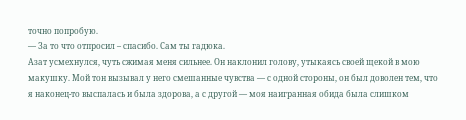точно попробую.
— За то что отпросил – спасибо. Сам ты гадюка.
Азат усмехнулся, чуть сжимая меня сильнее. Он наклонил голову, утыкаясь своей щекой в мою макушку. Мой тон вызывал у него смешанные чувства — с одной стороны, он был доволен тем, что я наконец-то выспалась и была здорова, а с другой — моя наигранная обида была слишком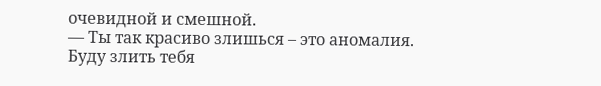очевидной и смешной.
— Ты так красиво злишься – это аномалия.
Буду злить тебя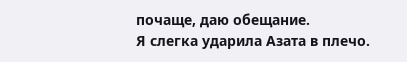почаще, даю обещание.
Я слегка ударила Азата в плечо.